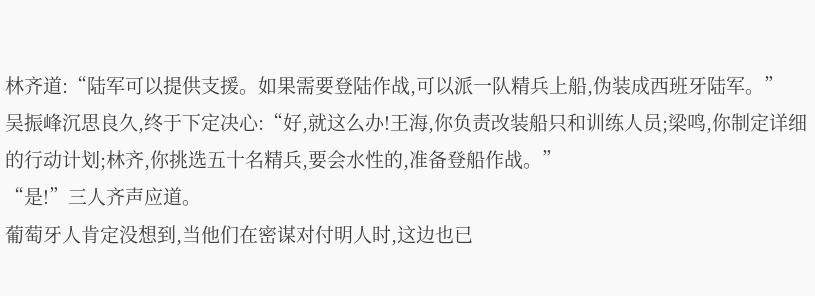林齐道:“陆军可以提供支援。如果需要登陆作战,可以派一队精兵上船,伪装成西班牙陆军。”
吴振峰沉思良久,终于下定决心:“好,就这么办!王海,你负责改装船只和训练人员;梁鸣,你制定详细的行动计划;林齐,你挑选五十名精兵,要会水性的,准备登船作战。”
“是!”三人齐声应道。
葡萄牙人肯定没想到,当他们在密谋对付明人时,这边也已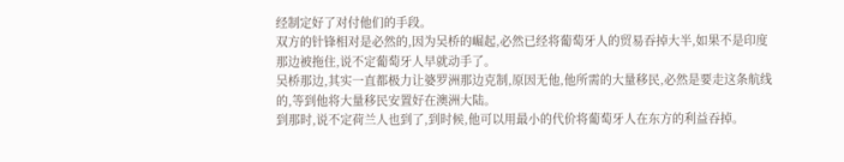经制定好了对付他们的手段。
双方的针锋相对是必然的,因为吴桥的崛起,必然已经将葡萄牙人的贸易吞掉大半,如果不是印度那边被拖住,说不定葡萄牙人早就动手了。
吴桥那边,其实一直都极力让婆罗洲那边克制,原因无他,他所需的大量移民,必然是要走这条航线的,等到他将大量移民安置好在澳洲大陆。
到那时,说不定荷兰人也到了,到时候,他可以用最小的代价将葡萄牙人在东方的利益吞掉。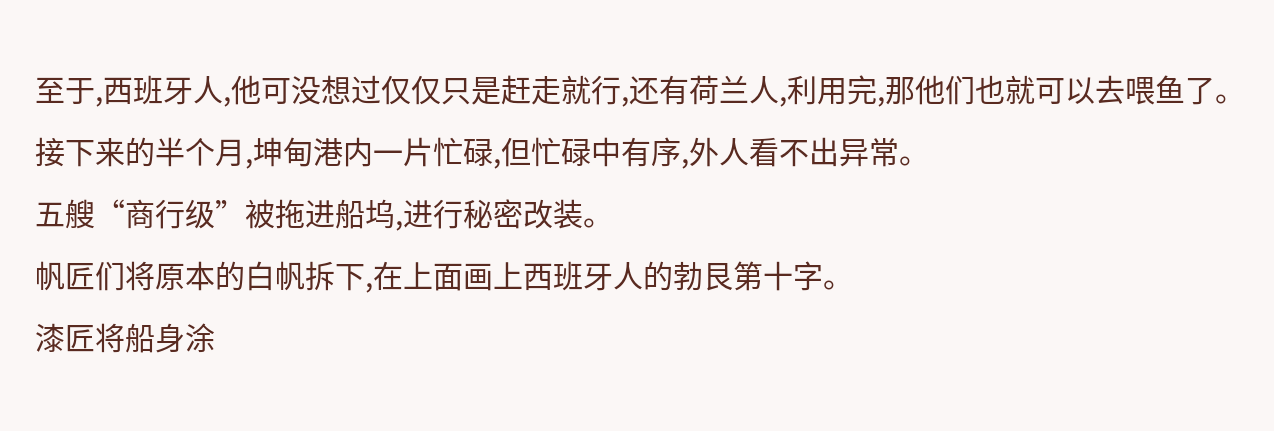至于,西班牙人,他可没想过仅仅只是赶走就行,还有荷兰人,利用完,那他们也就可以去喂鱼了。
接下来的半个月,坤甸港内一片忙碌,但忙碌中有序,外人看不出异常。
五艘“商行级”被拖进船坞,进行秘密改装。
帆匠们将原本的白帆拆下,在上面画上西班牙人的勃艮第十字。
漆匠将船身涂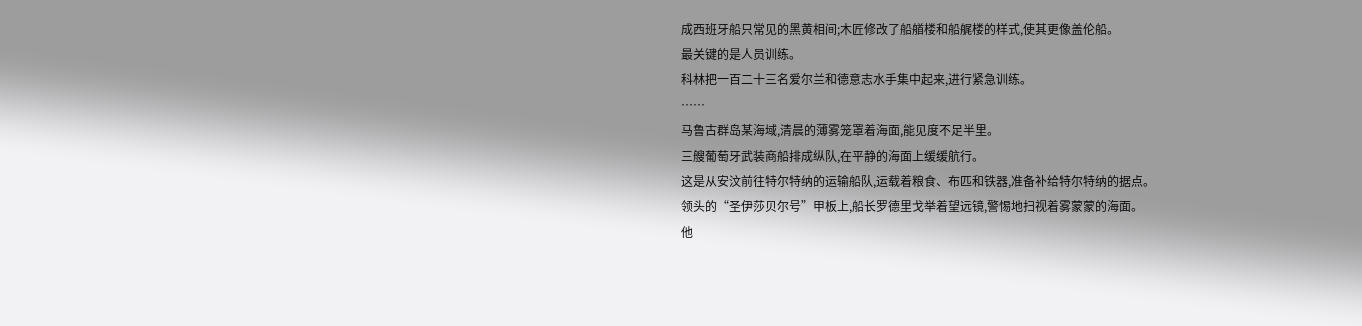成西班牙船只常见的黑黄相间;木匠修改了船艏楼和船艉楼的样式,使其更像盖伦船。
最关键的是人员训练。
科林把一百二十三名爱尔兰和德意志水手集中起来,进行紧急训练。
……
马鲁古群岛某海域,清晨的薄雾笼罩着海面,能见度不足半里。
三艘葡萄牙武装商船排成纵队,在平静的海面上缓缓航行。
这是从安汶前往特尔特纳的运输船队,运载着粮食、布匹和铁器,准备补给特尔特纳的据点。
领头的“圣伊莎贝尔号”甲板上,船长罗德里戈举着望远镜,警惕地扫视着雾蒙蒙的海面。
他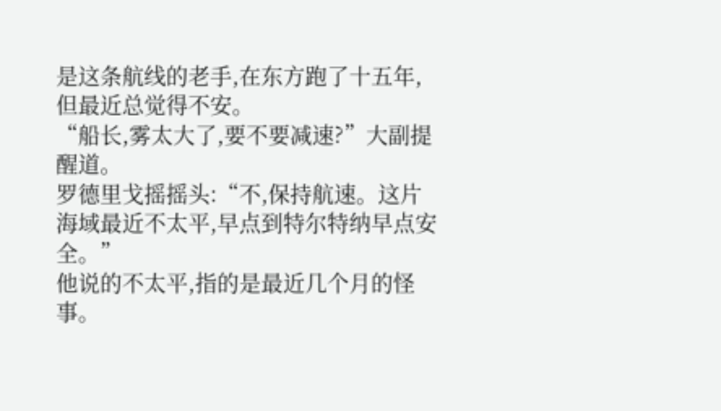是这条航线的老手,在东方跑了十五年,但最近总觉得不安。
“船长,雾太大了,要不要减速?”大副提醒道。
罗德里戈摇摇头:“不,保持航速。这片海域最近不太平,早点到特尔特纳早点安全。”
他说的不太平,指的是最近几个月的怪事。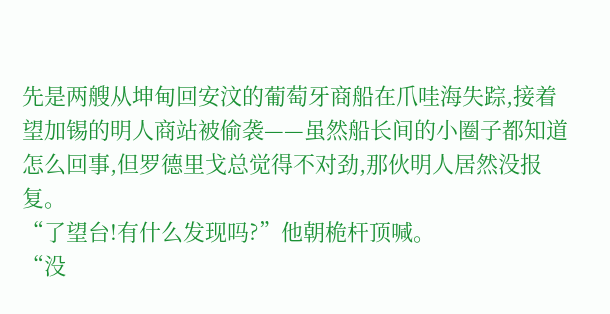先是两艘从坤甸回安汶的葡萄牙商船在爪哇海失踪,接着望加锡的明人商站被偷袭——虽然船长间的小圈子都知道怎么回事,但罗德里戈总觉得不对劲,那伙明人居然没报复。
“了望台!有什么发现吗?”他朝桅杆顶喊。
“没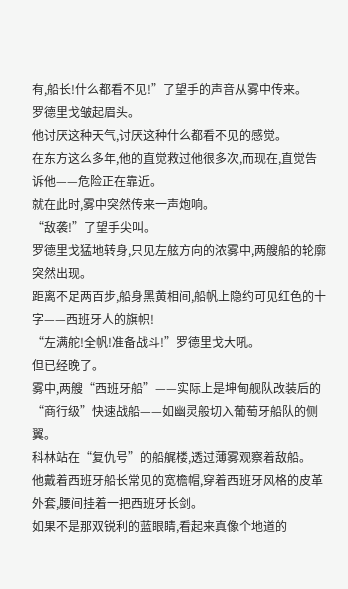有,船长!什么都看不见!”了望手的声音从雾中传来。
罗德里戈皱起眉头。
他讨厌这种天气,讨厌这种什么都看不见的感觉。
在东方这么多年,他的直觉救过他很多次,而现在,直觉告诉他——危险正在靠近。
就在此时,雾中突然传来一声炮响。
“敌袭!”了望手尖叫。
罗德里戈猛地转身,只见左舷方向的浓雾中,两艘船的轮廓突然出现。
距离不足两百步,船身黑黄相间,船帆上隐约可见红色的十字——西班牙人的旗帜!
“左满舵!全帆!准备战斗!”罗德里戈大吼。
但已经晚了。
雾中,两艘“西班牙船”——实际上是坤甸舰队改装后的“商行级”快速战船——如幽灵般切入葡萄牙船队的侧翼。
科林站在“复仇号”的船艉楼,透过薄雾观察着敌船。
他戴着西班牙船长常见的宽檐帽,穿着西班牙风格的皮革外套,腰间挂着一把西班牙长剑。
如果不是那双锐利的蓝眼睛,看起来真像个地道的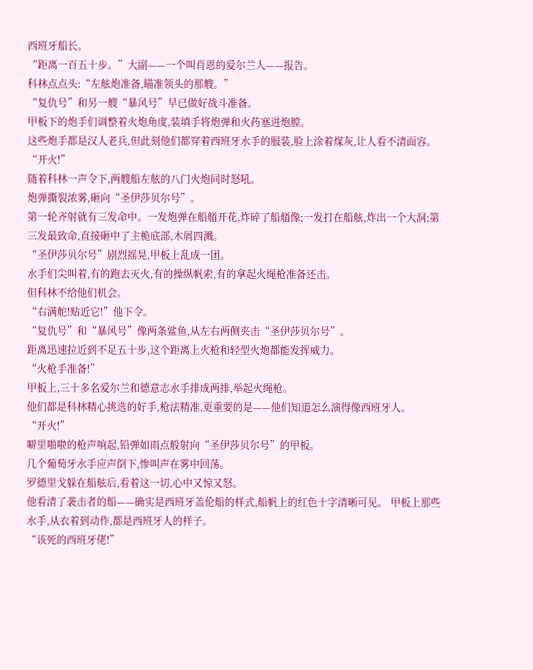西班牙船长。
“距离一百五十步。”大副——一个叫肖恩的爱尔兰人——报告。
科林点点头:“左舷炮准备,瞄准领头的那艘。”
“复仇号”和另一艘“暴风号”早已做好战斗准备。
甲板下的炮手们调整着火炮角度,装填手将炮弹和火药塞进炮膛。
这些炮手都是汉人老兵,但此刻他们都穿着西班牙水手的服装,脸上涂着煤灰,让人看不清面容。
“开火!”
随着科林一声令下,两艘船左舷的八门火炮同时怒吼。
炮弹撕裂浓雾,砸向“圣伊莎贝尔号”。
第一轮齐射就有三发命中。一发炮弹在船艏开花,炸碎了船艏像;一发打在船舷,炸出一个大洞;第三发最致命,直接砸中了主桅底部,木屑四溅。
“圣伊莎贝尔号”剧烈摇晃,甲板上乱成一团。
水手们尖叫着,有的跑去灭火,有的操纵帆索,有的拿起火绳枪准备还击。
但科林不给他们机会。
“右满舵!贴近它!”他下令。
“复仇号”和“暴风号”像两条鲨鱼,从左右两侧夹击“圣伊莎贝尔号”。
距离迅速拉近到不足五十步,这个距离上火枪和轻型火炮都能发挥威力。
“火枪手准备!”
甲板上,三十多名爱尔兰和德意志水手排成两排,举起火绳枪。
他们都是科林精心挑选的好手,枪法精准,更重要的是——他们知道怎么演得像西班牙人。
“开火!”
噼里啪啦的枪声响起,铅弹如雨点般射向“圣伊莎贝尔号”的甲板。
几个葡萄牙水手应声倒下,惨叫声在雾中回荡。
罗德里戈躲在船舷后,看着这一切,心中又惊又怒。
他看清了袭击者的船——确实是西班牙盖伦船的样式,船帆上的红色十字清晰可见。 甲板上那些水手,从衣着到动作,都是西班牙人的样子。
“该死的西班牙佬!”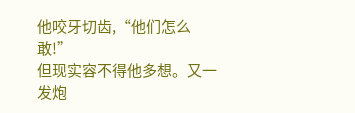他咬牙切齿,“他们怎么敢!”
但现实容不得他多想。又一发炮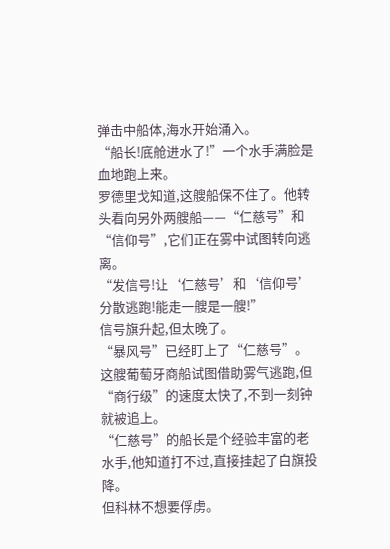弹击中船体,海水开始涌入。
“船长!底舱进水了!”一个水手满脸是血地跑上来。
罗德里戈知道,这艘船保不住了。他转头看向另外两艘船——“仁慈号”和“信仰号”,它们正在雾中试图转向逃离。
“发信号!让‘仁慈号’和‘信仰号’分散逃跑!能走一艘是一艘!”
信号旗升起,但太晚了。
“暴风号”已经盯上了“仁慈号”。
这艘葡萄牙商船试图借助雾气逃跑,但“商行级”的速度太快了,不到一刻钟就被追上。
“仁慈号”的船长是个经验丰富的老水手,他知道打不过,直接挂起了白旗投降。
但科林不想要俘虏。